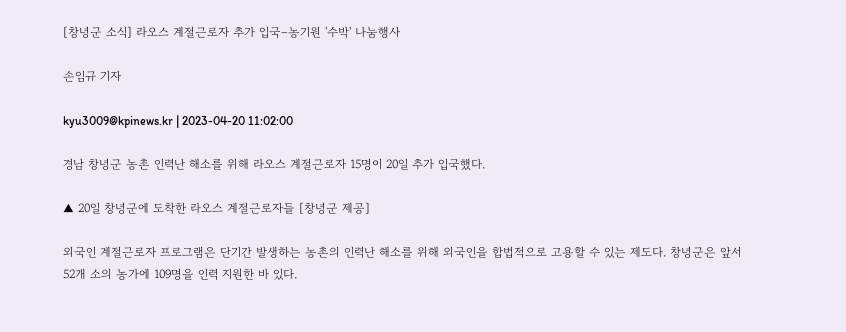[창녕군 소식] 라오스 계절근로자 추가 입국–농기원 '수박' 나눔행사

손임규 기자

kyu3009@kpinews.kr | 2023-04-20 11:02:00

경남 창녕군 농촌 인력난 해소를 위해 라오스 계절근로자 15명이 20일 추가 입국했다.

▲ 20일 창녕군에 도착한 라오스 계절근로자들 [창녕군 제공]

외국인 계절근로자 프로그램은 단기간 발생하는 농촌의 인력난 해소를 위해 외국인을 합법적으로 고용할 수 있는 제도다. 창녕군은 앞서 52개 소의 농가에 109명을 인력 지원한 바 있다.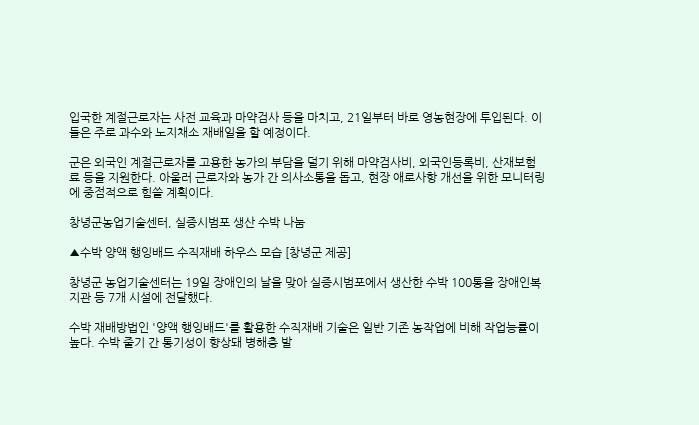입국한 계절근로자는 사전 교육과 마약검사 등을 마치고, 21일부터 바로 영농현장에 투입된다. 이들은 주로 과수와 노지채소 재배일을 할 예정이다.

군은 외국인 계절근로자를 고용한 농가의 부담을 덜기 위해 마약검사비, 외국인등록비, 산재보험료 등을 지원한다. 아울러 근로자와 농가 간 의사소통을 돕고, 현장 애로사항 개선을 위한 모니터링에 중점적으로 힘쓸 계획이다.

창녕군농업기술센터, 실증시범포 생산 수박 나눔

▲수박 양액 행잉배드 수직재배 하우스 모습 [창녕군 제공]

창녕군 농업기술센터는 19일 장애인의 날을 맞아 실증시범포에서 생산한 수박 100통을 장애인복지관 등 7개 시설에 전달했다.

수박 재배방법인 '양액 행잉배드'를 활용한 수직재배 기술은 일반 기존 농작업에 비해 작업능률이 높다. 수박 줄기 간 통기성이 향상돼 병해충 발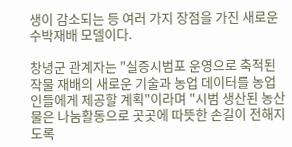생이 감소되는 등 여러 가지 장점을 가진 새로운 수박재배 모델이다.

창녕군 관계자는 "실증시범포 운영으로 축적된 작물 재배의 새로운 기술과 농업 데이터를 농업인들에게 제공할 계획"이라며 "시범 생산된 농산물은 나눔활동으로 곳곳에 따뜻한 손길이 전해지도록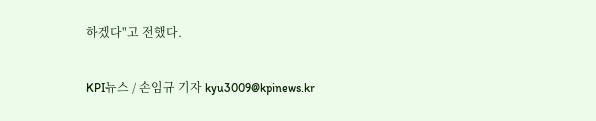하겠다"고 전했다.

KPI뉴스 / 손임규 기자 kyu3009@kpinews.kr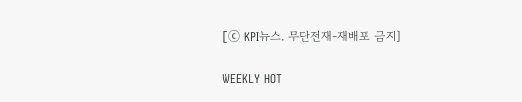[ⓒ KPI뉴스. 무단전재-재배포 금지]

WEEKLY HOT